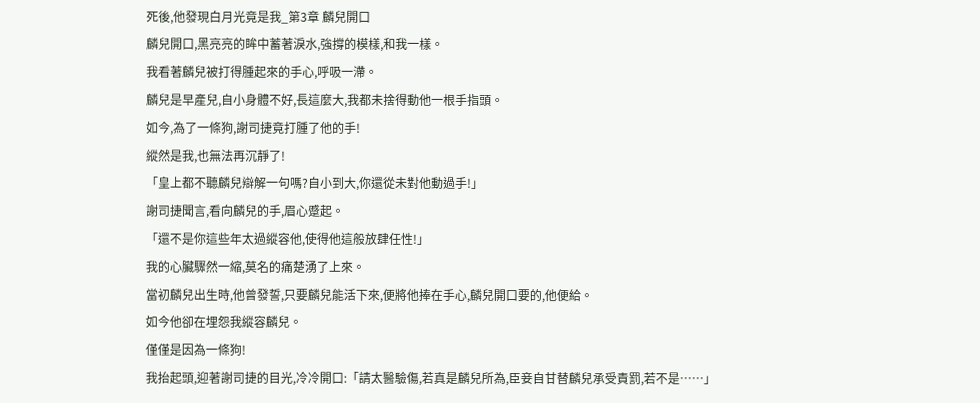死後,他發現白月光竟是我_第3章 麟兒開口
麟兒開口,黑亮亮的眸中蓄著淚水,強撐的模樣,和我一樣。
我看著麟兒被打得腫起來的手心,呼吸一滯。
麟兒是早產兒,自小身體不好,長這麼大,我都未捨得動他一根手指頭。
如今,為了一條狗,謝司捷竟打腫了他的手!
縱然是我,也無法再沉靜了!
「皇上都不聽麟兒辯解一句嗎?自小到大,你還從未對他動過手!」
謝司捷聞言,看向麟兒的手,眉心蹙起。
「還不是你這些年太過縱容他,使得他這般放肆任性!」
我的心臟驟然一縮,莫名的痛楚湧了上來。
當初麟兒出生時,他曾發誓,只要麟兒能活下來,便將他捧在手心,麟兒開口要的,他便給。
如今他卻在埋怨我縱容麟兒。
僅僅是因為一條狗!
我抬起頭,迎著謝司捷的目光,冷冷開口:「請太醫驗傷,若真是麟兒所為,臣妾自甘替麟兒承受責罰,若不是……」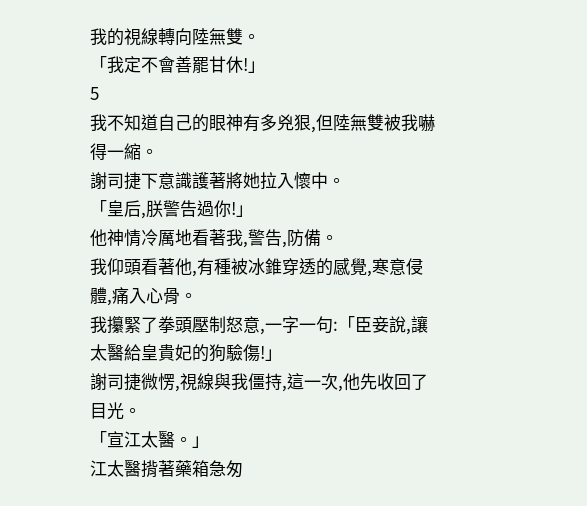我的視線轉向陸無雙。
「我定不會善罷甘休!」
5
我不知道自己的眼神有多兇狠,但陸無雙被我嚇得一縮。
謝司捷下意識護著將她拉入懷中。
「皇后,朕警告過你!」
他神情冷厲地看著我,警告,防備。
我仰頭看著他,有種被冰錐穿透的感覺,寒意侵體,痛入心骨。
我攥緊了拳頭壓制怒意,一字一句:「臣妾說,讓太醫給皇貴妃的狗驗傷!」
謝司捷微愣,視線與我僵持,這一次,他先收回了目光。
「宣江太醫。」
江太醫揹著藥箱急匆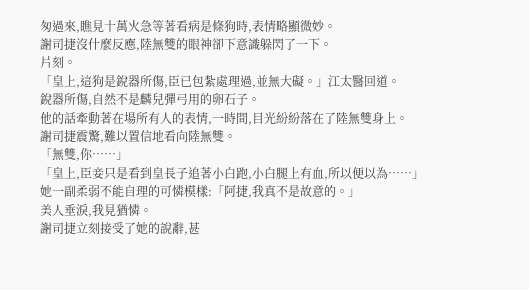匆過來,瞧見十萬火急等著看病是條狗時,表情略顯微妙。
謝司捷沒什麼反應,陸無雙的眼神卻下意識躲閃了一下。
片刻。
「皇上,這狗是銳器所傷,臣已包紮處理過,並無大礙。」江太醫回道。
銳器所傷,自然不是麟兒彈弓用的卵石子。
他的話牽動著在場所有人的表情,一時間,目光紛紛落在了陸無雙身上。
謝司捷震驚,難以置信地看向陸無雙。
「無雙,你……」
「皇上,臣妾只是看到皇長子追著小白跑,小白腿上有血,所以便以為……」
她一副柔弱不能自理的可憐模樣:「阿捷,我真不是故意的。」
美人垂淚,我見猶憐。
謝司捷立刻接受了她的說辭,甚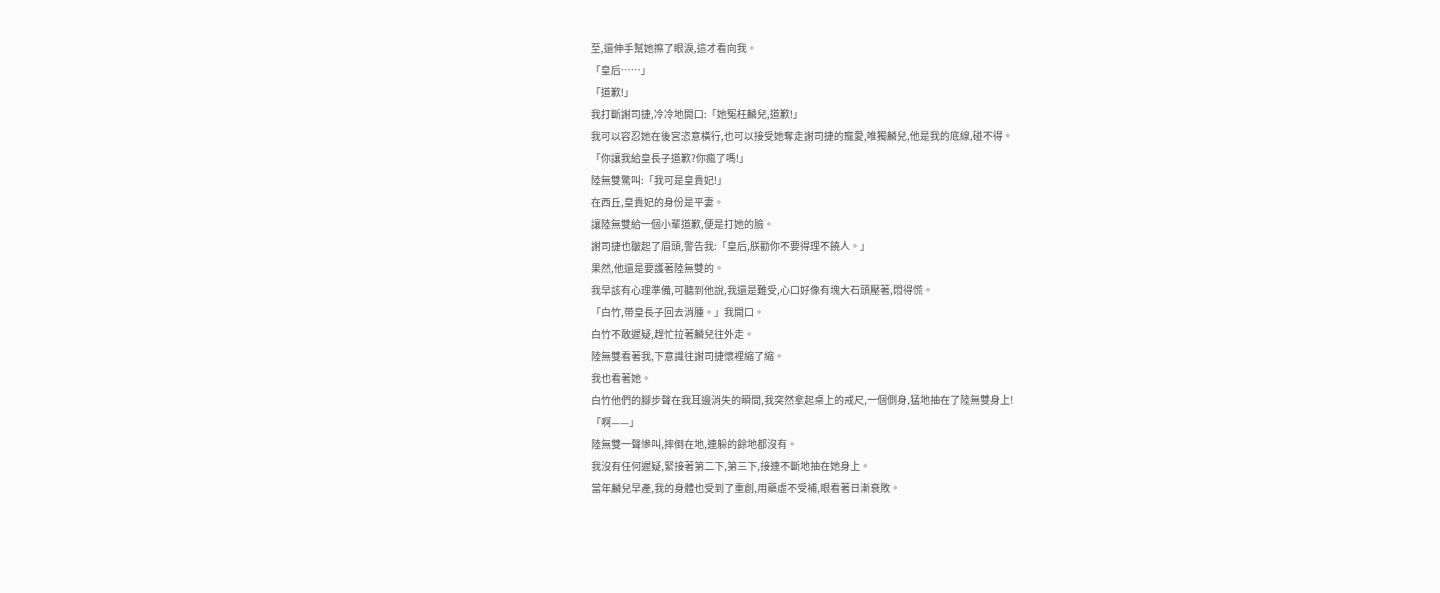至,還伸手幫她擦了眼淚,這才看向我。
「皇后……」
「道歉!」
我打斷謝司捷,冷冷地開口:「她冤枉麟兒,道歉!」
我可以容忍她在後宮恣意橫行,也可以接受她奪走謝司捷的寵愛,唯獨麟兒,他是我的底線,碰不得。
「你讓我給皇長子道歉?你瘋了嗎!」
陸無雙驚叫:「我可是皇貴妃!」
在西丘,皇貴妃的身份是平妻。
讓陸無雙給一個小輩道歉,便是打她的臉。
謝司捷也皺起了眉頭,警告我:「皇后,朕勸你不要得理不饒人。」
果然,他還是要護著陸無雙的。
我早該有心理準備,可聽到他說,我還是難受,心口好像有塊大石頭壓著,悶得慌。
「白竹,帶皇長子回去消腫。」我開口。
白竹不敢遲疑,趕忙拉著麟兒往外走。
陸無雙看著我,下意識往謝司捷懷裡縮了縮。
我也看著她。
白竹他們的腳步聲在我耳邊消失的瞬間,我突然拿起桌上的戒尺,一個側身,猛地抽在了陸無雙身上!
「啊——」
陸無雙一聲慘叫,摔倒在地,連躲的餘地都沒有。
我沒有任何遲疑,緊接著第二下,第三下,接連不斷地抽在她身上。
當年麟兒早產,我的身體也受到了重創,用藥虛不受補,眼看著日漸衰敗。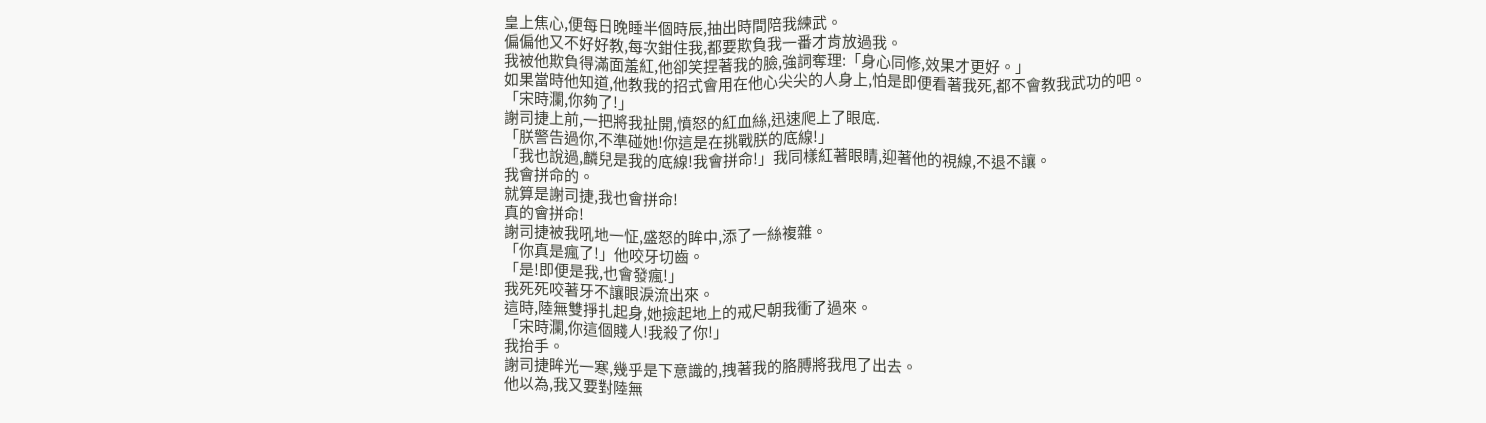皇上焦心,便每日晚睡半個時辰,抽出時間陪我練武。
偏偏他又不好好教,每次鉗住我,都要欺負我一番才肯放過我。
我被他欺負得滿面羞紅,他卻笑捏著我的臉,強詞奪理:「身心同修,效果才更好。」
如果當時他知道,他教我的招式會用在他心尖尖的人身上,怕是即便看著我死,都不會教我武功的吧。
「宋時瀾,你夠了!」
謝司捷上前,一把將我扯開,憤怒的紅血絲,迅速爬上了眼底.
「朕警告過你,不準碰她!你這是在挑戰朕的底線!」
「我也說過,麟兒是我的底線!我會拼命!」我同樣紅著眼睛,迎著他的視線,不退不讓。
我會拼命的。
就算是謝司捷,我也會拼命!
真的會拼命!
謝司捷被我吼地一怔,盛怒的眸中,添了一絲複雜。
「你真是瘋了!」他咬牙切齒。
「是!即便是我,也會發瘋!」
我死死咬著牙不讓眼淚流出來。
這時,陸無雙掙扎起身,她撿起地上的戒尺朝我衝了過來。
「宋時瀾,你這個賤人!我殺了你!」
我抬手。
謝司捷眸光一寒,幾乎是下意識的,拽著我的胳膊將我甩了出去。
他以為,我又要對陸無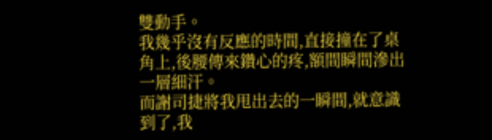雙動手。
我幾乎沒有反應的時間,直接撞在了桌角上,後腰傳來鑽心的疼,額間瞬間滲出一層細汗。
而謝司捷將我甩出去的一瞬間,就意識到了,我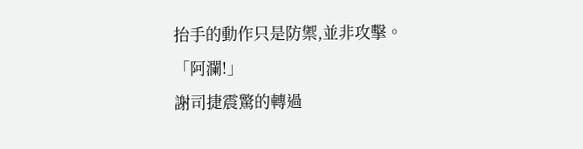抬手的動作只是防禦,並非攻擊。
「阿瀾!」
謝司捷震驚的轉過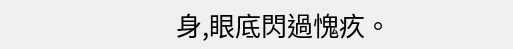身,眼底閃過愧疚。